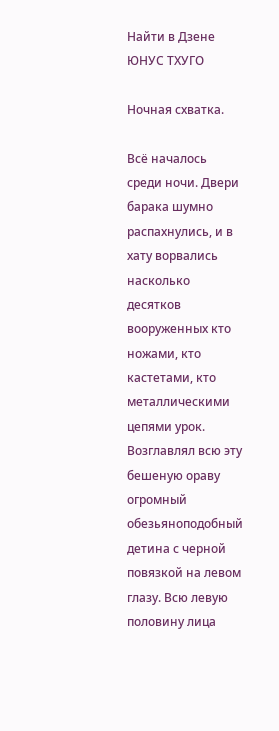Найти в Дзене
ЮНУС ТХУГО

Ночная схватка.

Всё началось среди ночи. Двери барака шумно распахнулись, и в хату ворвались насколько десятков вооруженных кто ножами, кто кастетами, кто металлическими цепями урок. Возглавлял всю эту бешеную ораву огромный обезьяноподобный детина с черной повязкой на левом глазу. Всю левую половину лица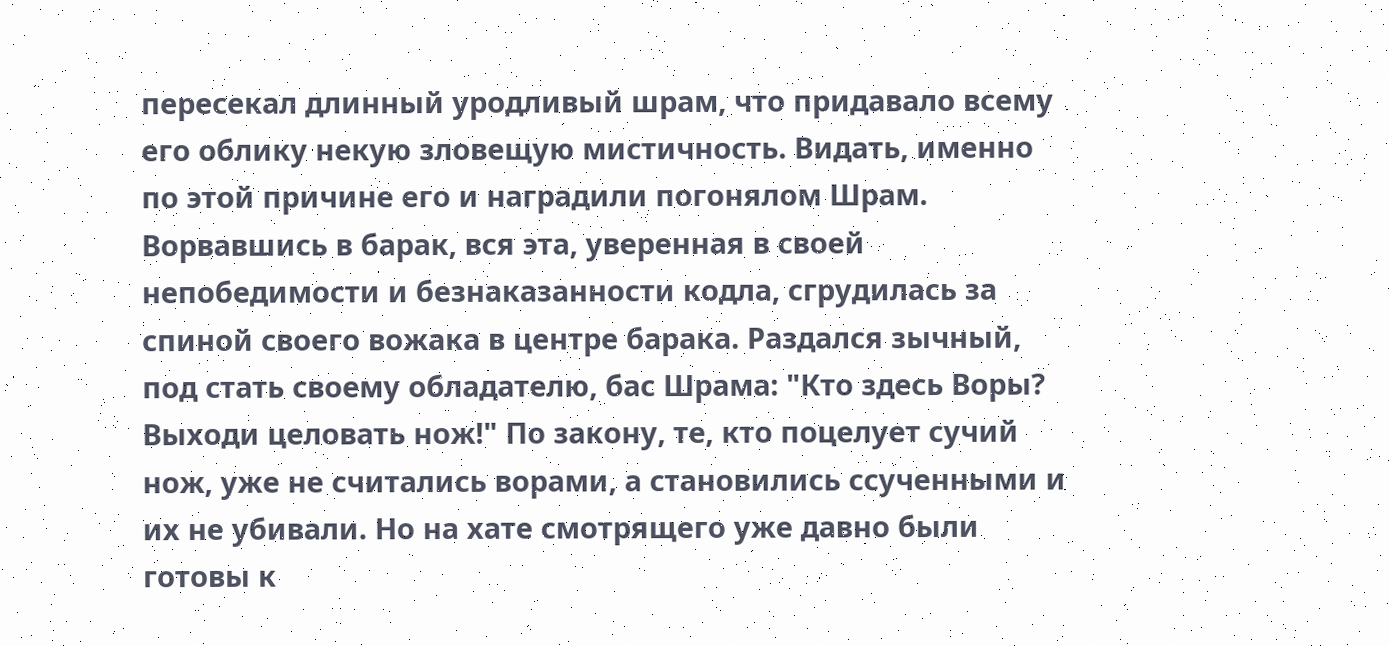пересекал длинный уродливый шрам, что придавало всему его облику некую зловещую мистичность. Видать, именно по этой причине его и наградили погонялом Шрам. Ворвавшись в барак, вся эта, уверенная в своей непобедимости и безнаказанности кодла, сгрудилась за спиной своего вожака в центре барака. Раздался зычный, под стать своему обладателю, бас Шрама: "Кто здесь Воры? Выходи целовать нож!" По закону, те, кто поцелует сучий нож, уже не считались ворами, а становились ссученными и их не убивали. Но на хате смотрящего уже давно были готовы к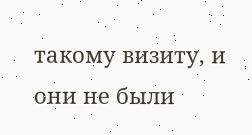такому визиту, и они не были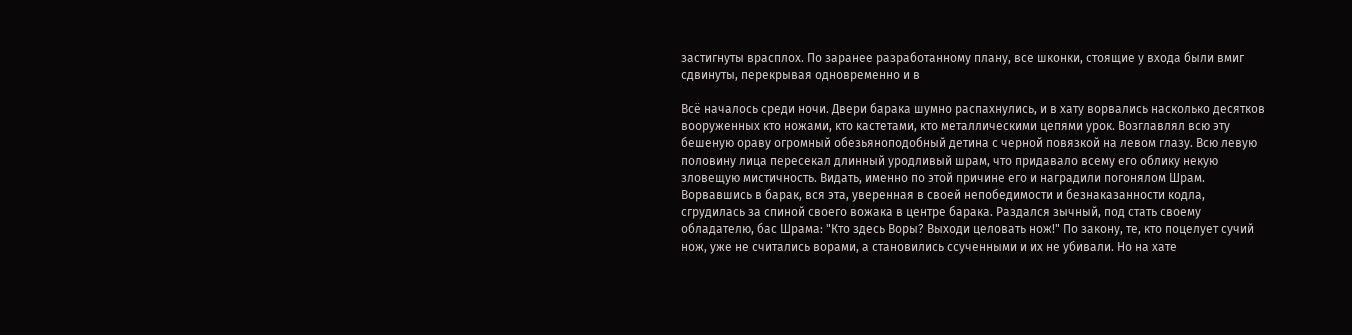застигнуты врасплох. По заранее разработанному плану, все шконки, стоящие у входа были вмиг сдвинуты, перекрывая одновременно и в

Всё началось среди ночи. Двери барака шумно распахнулись, и в хату ворвались насколько десятков вооруженных кто ножами, кто кастетами, кто металлическими цепями урок. Возглавлял всю эту бешеную ораву огромный обезьяноподобный детина с черной повязкой на левом глазу. Всю левую половину лица пересекал длинный уродливый шрам, что придавало всему его облику некую зловещую мистичность. Видать, именно по этой причине его и наградили погонялом Шрам. Ворвавшись в барак, вся эта, уверенная в своей непобедимости и безнаказанности кодла, сгрудилась за спиной своего вожака в центре барака. Раздался зычный, под стать своему обладателю, бас Шрама: "Кто здесь Воры? Выходи целовать нож!" По закону, те, кто поцелует сучий нож, уже не считались ворами, а становились ссученными и их не убивали. Но на хате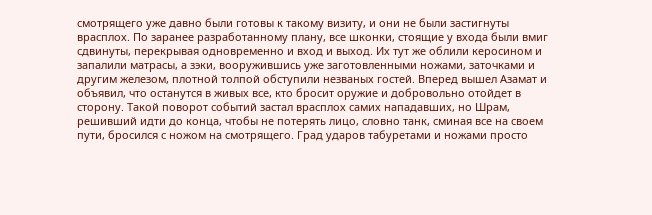смотрящего уже давно были готовы к такому визиту, и они не были застигнуты врасплох. По заранее разработанному плану, все шконки, стоящие у входа были вмиг сдвинуты, перекрывая одновременно и вход и выход. Их тут же облили керосином и запалили матрасы, а зэки, вооружившись уже заготовленными ножами, заточками и другим железом, плотной толпой обступили незваных гостей. Вперед вышел Азамат и объявил, что останутся в живых все, кто бросит оружие и добровольно отойдет в сторону. Такой поворот событий застал врасплох самих нападавших, но Шрам, решивший идти до конца, чтобы не потерять лицо, словно танк, сминая все на своем пути, бросился с ножом на смотрящего. Град ударов табуретами и ножами просто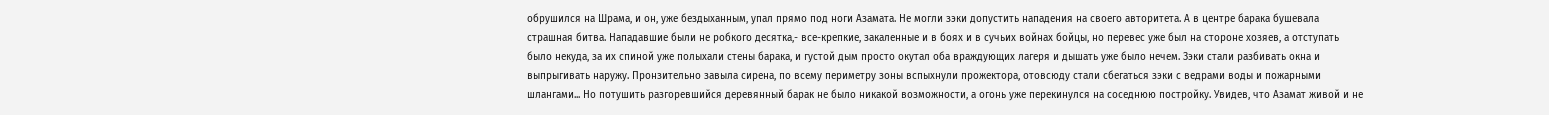обрушился на Шрама, и он, уже бездыханным, упал прямо под ноги Азамата. Не могли зэки допустить нападения на своего авторитета. А в центре барака бушевала страшная битва. Нападавшие были не робкого десятка,- все-крепкие, закаленные и в боях и в сучьих войнах бойцы, но перевес уже был на стороне хозяев, а отступать было некуда, за их спиной уже полыхали стены барака, и густой дым просто окутал оба враждующих лагеря и дышать уже было нечем. Зэки стали разбивать окна и выпрыгивать наружу. Пронзительно завыла сирена, по всему периметру зоны вспыхнули прожектора, отовсюду стали сбегаться зэки с ведрами воды и пожарными шлангами... Но потушить разгоревшийся деревянный барак не было никакой возможности, а огонь уже перекинулся на соседнюю постройку. Увидев, что Азамат живой и не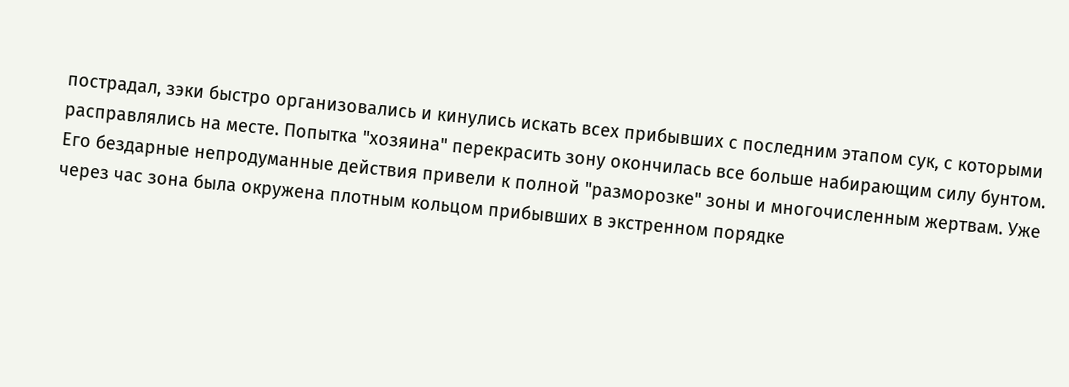пострадал, зэки быстро организовались и кинулись искать всех прибывших с последним этапом сук, с которыми расправлялись на месте. Попытка "хозяина" перекрасить зону окончилась все больше набирающим силу бунтом. Его бездарные непродуманные действия привели к полной "разморозке" зоны и многочисленным жертвам. Уже через час зона была окружена плотным кольцом прибывших в экстренном порядке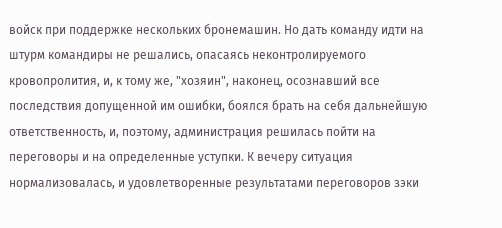войск при поддержке нескольких бронемашин. Но дать команду идти на штурм командиры не решались, опасаясь неконтролируемого кровопролития, и, к тому же, "хозяин", наконец, осознавший все последствия допущенной им ошибки, боялся брать на себя дальнейшую ответственность, и, поэтому, администрация решилась пойти на переговоры и на определенные уступки. К вечеру ситуация нормализовалась, и удовлетворенные результатами переговоров зэки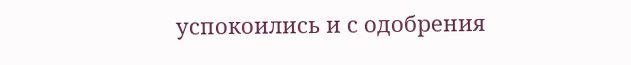успокоились и с одобрения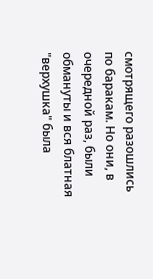смотрящего разошлись по баракам. Но они, в очередной раз, были обмануты и вся блатная "верхушка" была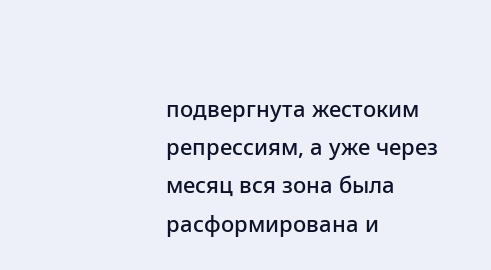подвергнута жестоким репрессиям, а уже через месяц вся зона была расформирована и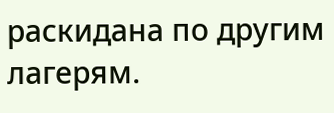раскидана по другим лагерям.